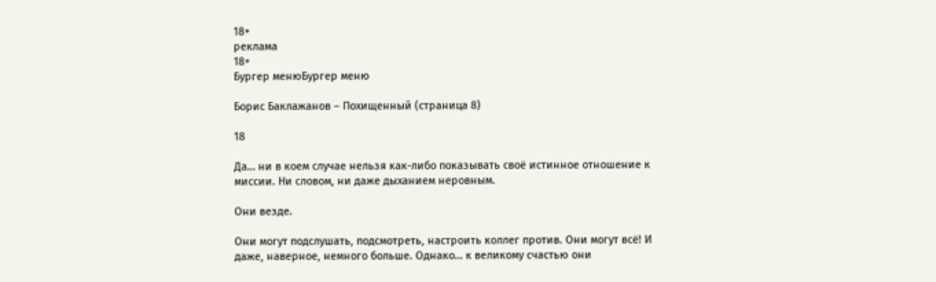18+
реклама
18+
Бургер менюБургер меню

Борис Баклажанов – Похищенный (страница 8)

18

Да… ни в коем случае нельзя как-либо показывать своё истинное отношение к миссии. Ни словом, ни даже дыханием неровным.

Они везде.

Они могут подслушать, подсмотреть, настроить коллег против. Они могут всё! И даже, наверное, немного больше. Однако… к великому счастью они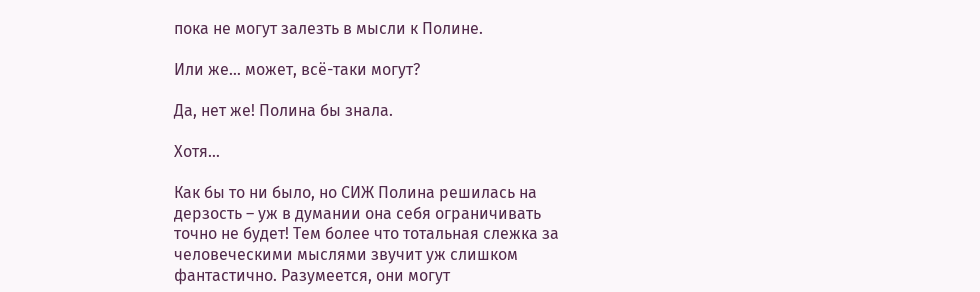пока не могут залезть в мысли к Полине.

Или же… может, всё-таки могут?

Да, нет же! Полина бы знала.

Хотя…

Как бы то ни было, но СИЖ Полина решилась на дерзость – уж в думании она себя ограничивать точно не будет! Тем более что тотальная слежка за человеческими мыслями звучит уж слишком фантастично. Разумеется, они могут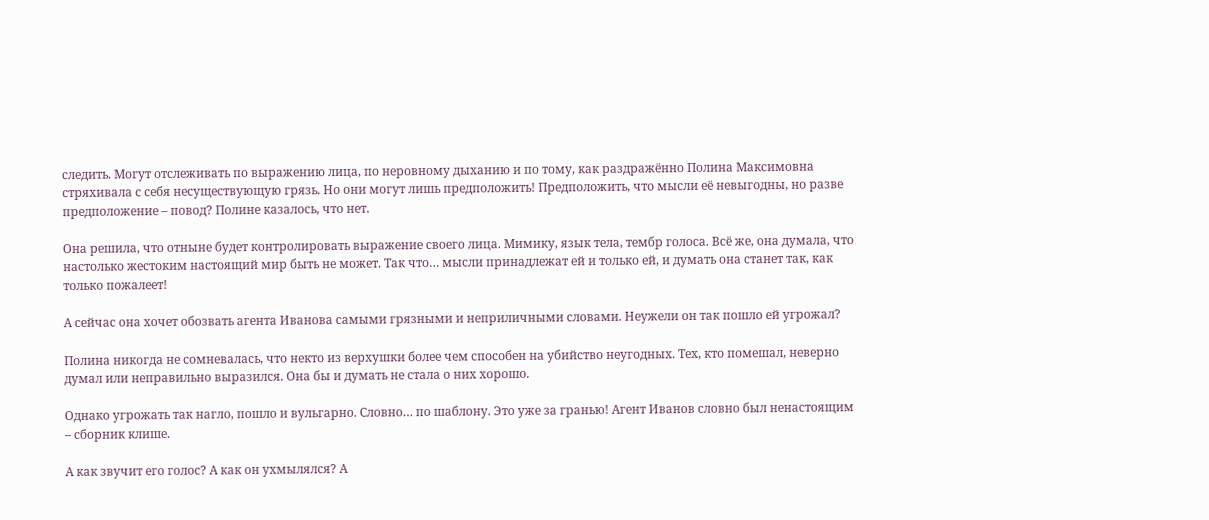следить. Могут отслеживать по выражению лица, по неровному дыханию и по тому, как раздражённо Полина Максимовна стряхивала с себя несуществующую грязь. Но они могут лишь предположить! Предположить, что мысли её невыгодны, но разве предположение – повод? Полине казалось, что нет.

Она решила, что отныне будет контролировать выражение своего лица. Мимику, язык тела, тембр голоса. Всё же, она думала, что настолько жестоким настоящий мир быть не может. Так что… мысли принадлежат ей и только ей, и думать она станет так, как только пожалеет!

А сейчас она хочет обозвать агента Иванова самыми грязными и неприличными словами. Неужели он так пошло ей угрожал?

Полина никогда не сомневалась, что некто из верхушки более чем способен на убийство неугодных. Тех, кто помешал, неверно думал или неправильно выразился. Она бы и думать не стала о них хорошо.

Однако угрожать так нагло, пошло и вульгарно. Словно… по шаблону. Это уже за гранью! Агент Иванов словно был ненастоящим – сборник клише.

А как звучит его голос? А как он ухмылялся? А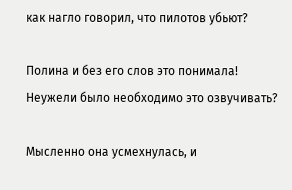как нагло говорил, что пилотов убьют?

Полина и без его слов это понимала! Неужели было необходимо это озвучивать?

Мысленно она усмехнулась, и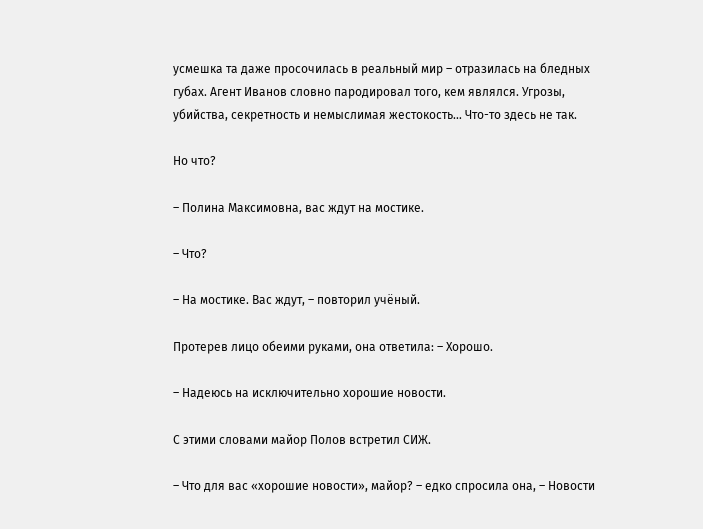усмешка та даже просочилась в реальный мир – отразилась на бледных губах. Агент Иванов словно пародировал того, кем являлся. Угрозы, убийства, секретность и немыслимая жестокость… Что-то здесь не так.

Но что?

– Полина Максимовна, вас ждут на мостике.

– Что?

– На мостике. Вас ждут, – повторил учёный.

Протерев лицо обеими руками, она ответила: – Хорошо.

– Надеюсь на исключительно хорошие новости.

С этими словами майор Полов встретил СИЖ.

– Что для вас «хорошие новости», майор? – едко спросила она, – Новости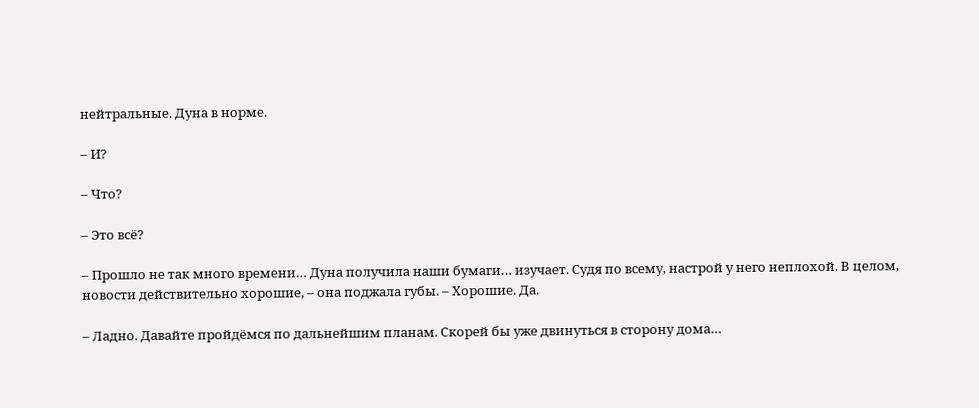нейтральные. Дуна в норме.

– И?

– Что?

– Это всё?

– Прошло не так много времени… Дуна получила наши бумаги… изучает. Судя по всему, настрой у него неплохой. В целом, новости действительно хорошие, – она поджала губы. – Хорошие. Да.

– Ладно. Давайте пройдёмся по дальнейшим планам. Скорей бы уже двинуться в сторону дома…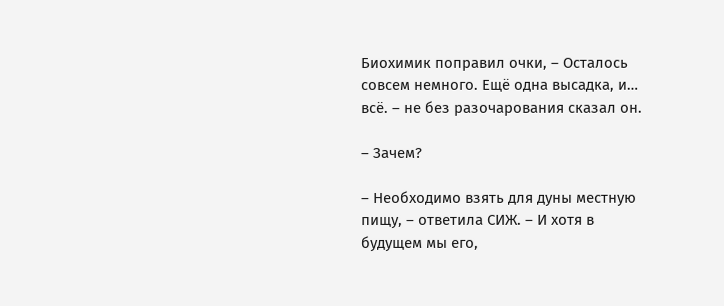Биохимик поправил очки, – Осталось совсем немного. Ещё одна высадка, и… всё. – не без разочарования сказал он.

– Зачем?

– Необходимо взять для дуны местную пищу, – ответила СИЖ. – И хотя в будущем мы его,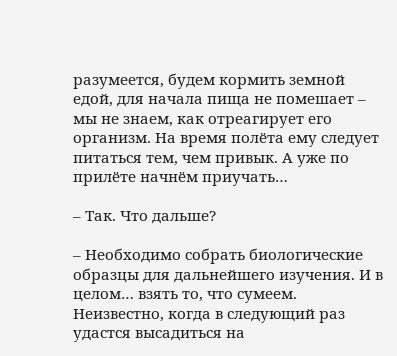разумеется, будем кормить земной едой, для начала пища не помешает – мы не знаем, как отреагирует его организм. На время полёта ему следует питаться тем, чем привык. А уже по прилёте начнём приучать…

– Так. Что дальше?

– Необходимо собрать биологические образцы для дальнейшего изучения. И в целом… взять то, что сумеем. Неизвестно, когда в следующий раз удастся высадиться на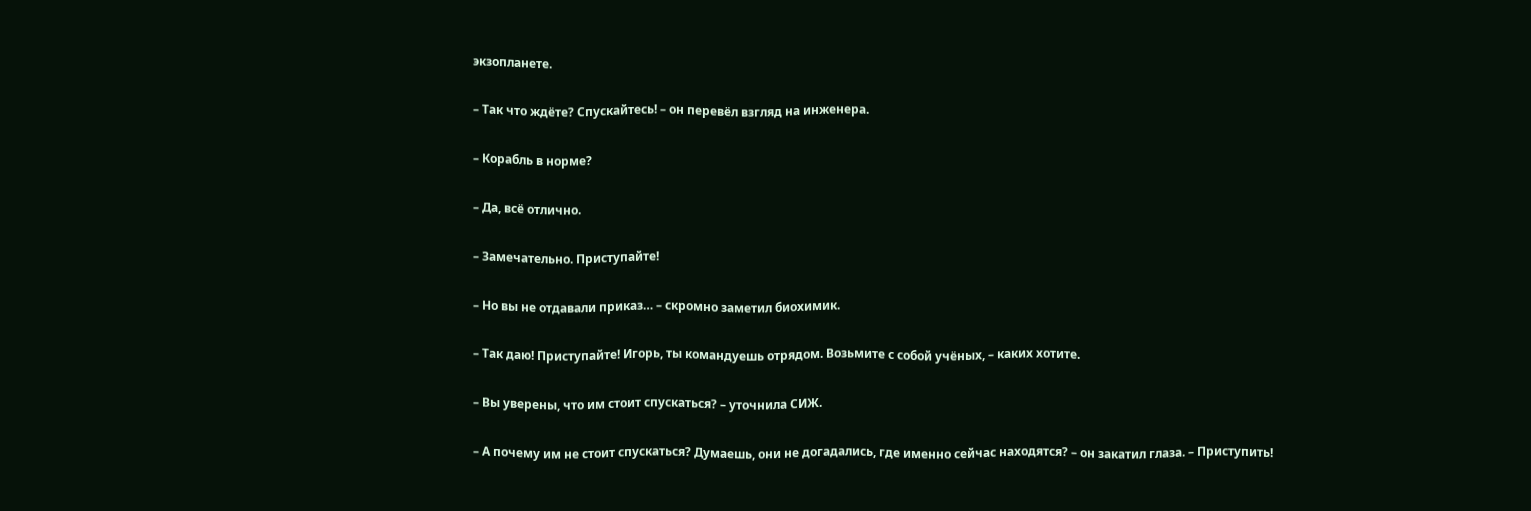экзопланете.

– Так что ждёте? Спускайтесь! – он перевёл взгляд на инженера.

– Корабль в норме?

– Да, всё отлично.

– Замечательно. Приступайте!

– Но вы не отдавали приказ… – скромно заметил биохимик.

– Так даю! Приступайте! Игорь, ты командуешь отрядом. Возьмите с собой учёных, – каких хотите.

– Вы уверены, что им стоит спускаться? – уточнила СИЖ.

– А почему им не стоит спускаться? Думаешь, они не догадались, где именно сейчас находятся? – он закатил глаза. – Приступить!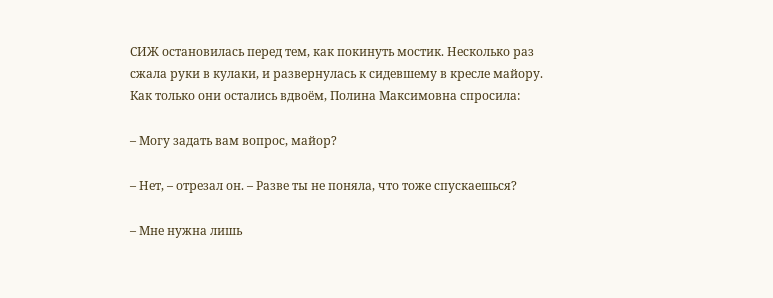СИЖ остановилась перед тем, как покинуть мостик. Несколько раз сжала руки в кулаки, и развернулась к сидевшему в кресле майору. Как только они остались вдвоём, Полина Максимовна спросила:

– Могу задать вам вопрос, майор?

– Нет, – отрезал он. – Разве ты не поняла, что тоже спускаешься?

– Мне нужна лишь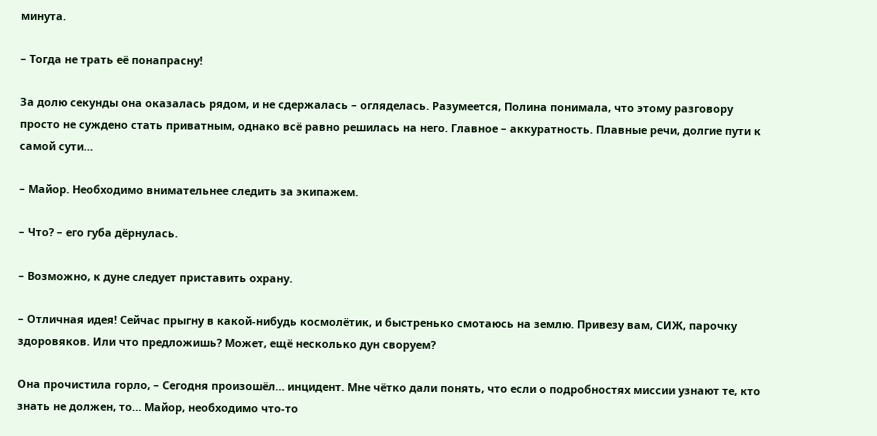минута.

– Тогда не трать её понапрасну!

За долю секунды она оказалась рядом, и не сдержалась – огляделась. Разумеется, Полина понимала, что этому разговору просто не суждено стать приватным, однако всё равно решилась на него. Главное – аккуратность. Плавные речи, долгие пути к самой сути…

– Майор. Необходимо внимательнее следить за экипажем.

– Что? – его губа дёрнулась.

– Возможно, к дуне следует приставить охрану.

– Отличная идея! Сейчас прыгну в какой-нибудь космолётик, и быстренько смотаюсь на землю. Привезу вам, СИЖ, парочку здоровяков. Или что предложишь? Может, ещё несколько дун своруем?

Она прочистила горло, – Сегодня произошёл… инцидент. Мне чётко дали понять, что если о подробностях миссии узнают те, кто знать не должен, то… Майор, необходимо что-то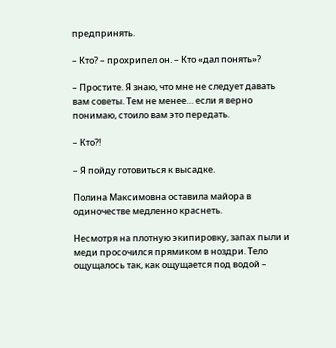предпринять.

– Кто? – прохрипел он. – Кто «дал понять»?

– Простите. Я знаю, что мне не следует давать вам советы. Тем не менее… если я верно понимаю, стоило вам это передать.

– Кто?!

– Я пойду готовиться к высадке.

Полина Максимовна оставила майора в одиночестве медленно краснеть.

Несмотря на плотную экипировку, запах пыли и меди просочился прямиком в ноздри. Тело ощущалось так, как ощущается под водой –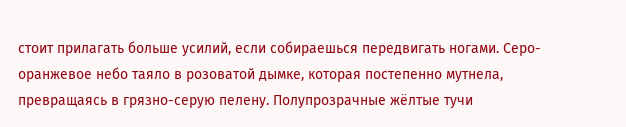стоит прилагать больше усилий, если собираешься передвигать ногами. Серо-оранжевое небо таяло в розоватой дымке, которая постепенно мутнела, превращаясь в грязно-серую пелену. Полупрозрачные жёлтые тучи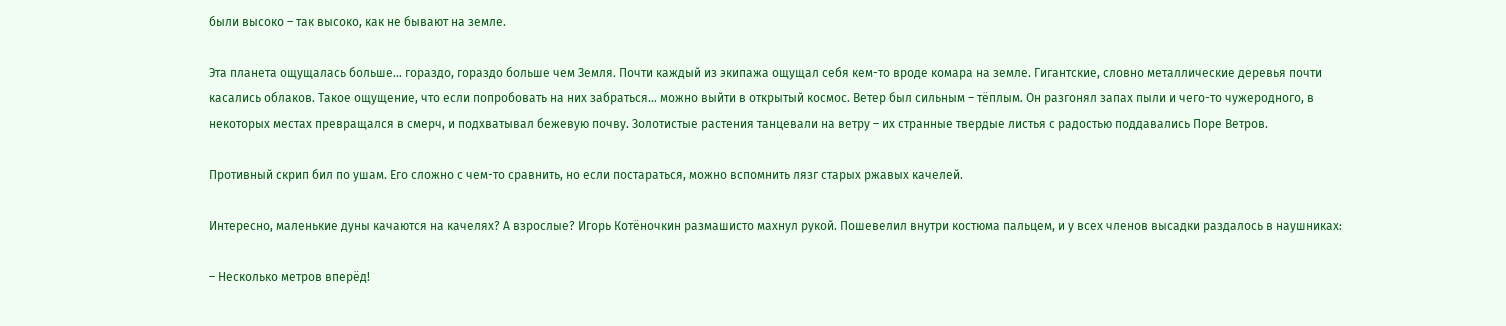были высоко – так высоко, как не бывают на земле.

Эта планета ощущалась больше… гораздо, гораздо больше чем Земля. Почти каждый из экипажа ощущал себя кем-то вроде комара на земле. Гигантские, словно металлические деревья почти касались облаков. Такое ощущение, что если попробовать на них забраться… можно выйти в открытый космос. Ветер был сильным – тёплым. Он разгонял запах пыли и чего-то чужеродного, в некоторых местах превращался в смерч, и подхватывал бежевую почву. Золотистые растения танцевали на ветру – их странные твердые листья с радостью поддавались Поре Ветров.

Противный скрип бил по ушам. Его сложно с чем-то сравнить, но если постараться, можно вспомнить лязг старых ржавых качелей.

Интересно, маленькие дуны качаются на качелях? А взрослые? Игорь Котёночкин размашисто махнул рукой. Пошевелил внутри костюма пальцем, и у всех членов высадки раздалось в наушниках:

– Несколько метров вперёд!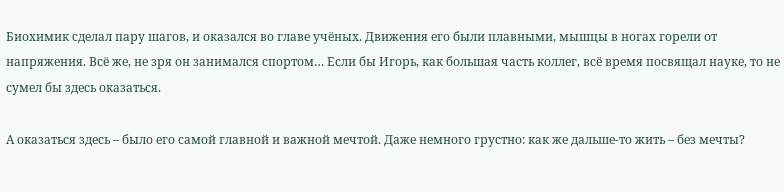Биохимик сделал пару шагов, и оказался во главе учёных. Движения его были плавными, мышцы в ногах горели от напряжения. Всё же, не зря он занимался спортом… Если бы Игорь, как большая часть коллег, всё время посвящал науке, то не сумел бы здесь оказаться.

А оказаться здесь – было его самой главной и важной мечтой. Даже немного грустно: как же дальше-то жить – без мечты?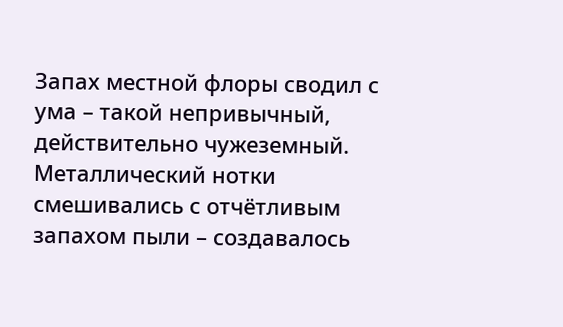Запах местной флоры сводил с ума – такой непривычный, действительно чужеземный. Металлический нотки смешивались с отчётливым запахом пыли – создавалось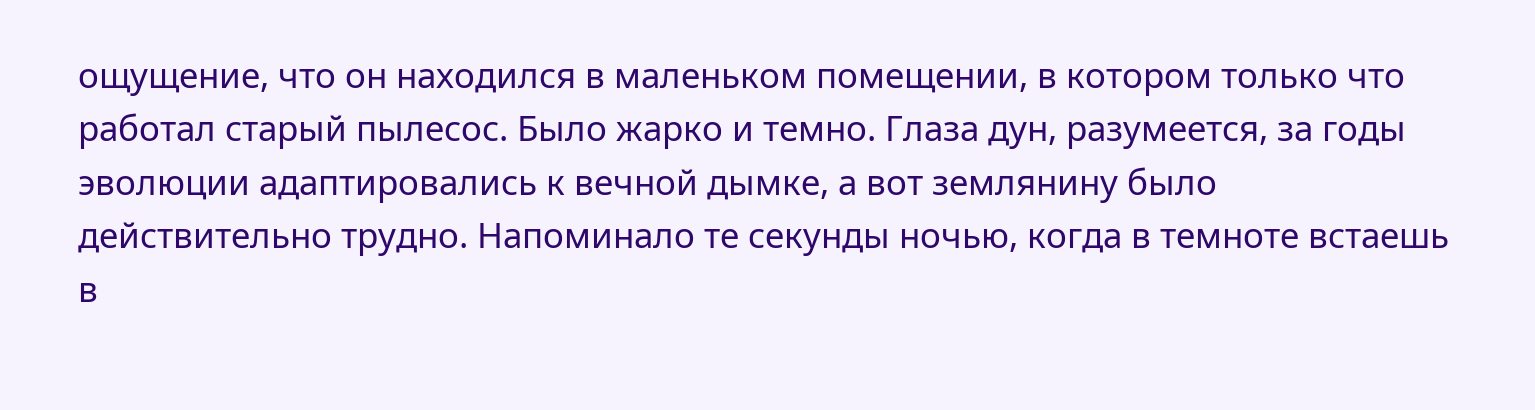ощущение, что он находился в маленьком помещении, в котором только что работал старый пылесос. Было жарко и темно. Глаза дун, разумеется, за годы эволюции адаптировались к вечной дымке, а вот землянину было действительно трудно. Напоминало те секунды ночью, когда в темноте встаешь в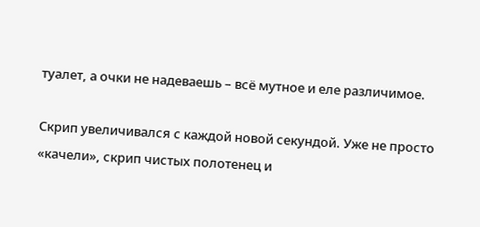туалет, а очки не надеваешь – всё мутное и еле различимое.

Скрип увеличивался с каждой новой секундой. Уже не просто «качели», скрип чистых полотенец и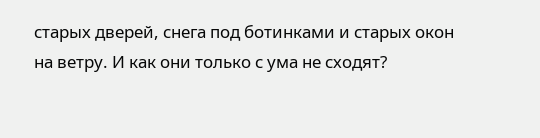старых дверей, снега под ботинками и старых окон на ветру. И как они только с ума не сходят?